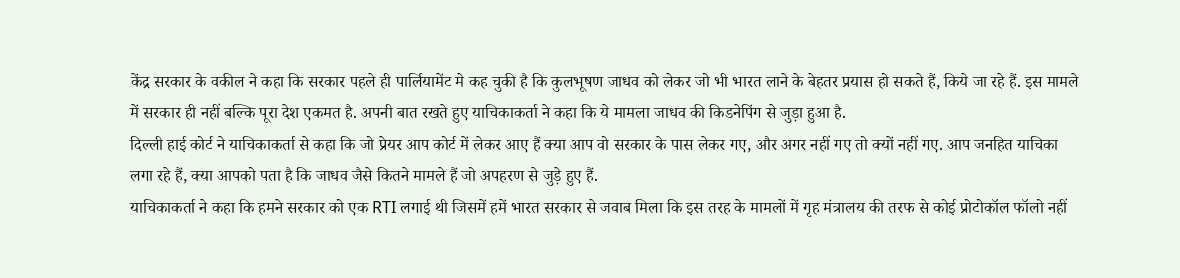केंद्र सरकार के वकील ने कहा कि सरकार पहले ही पार्लियामेंट मे कह चुकी है कि कुलभूषण जाधव को लेकर जो भी भारत लाने के बेहतर प्रयास हो सकते हैं, किये जा रहे हैं. इस मामले में सरकार ही नहीं बल्कि पूरा देश एकमत है. अपनी बात रखते हुए याचिकाकर्ता ने कहा कि ये मामला जाधव की किडनेपिंग से जुड़ा हुआ है.
दिल्ली हाई कोर्ट ने याचिकाकर्ता से कहा कि जो प्रेयर आप कोर्ट में लेकर आए हैं क्या आप वो सरकार के पास लेकर गए, और अगर नहीं गए तो क्यों नहीं गए. आप जनहित याचिका लगा रहे हैं, क्या आपको पता है कि जाधव जैसे कितने मामले हैं जो अपहरण से जुड़े हुए हैं.
याचिकाकर्ता ने कहा कि हमने सरकार को एक RTI लगाई थी जिसमें हमें भारत सरकार से जवाब मिला कि इस तरह के मामलों में गृह मंत्रालय की तरफ से कोई प्रोटोकॉल फॉलो नहीं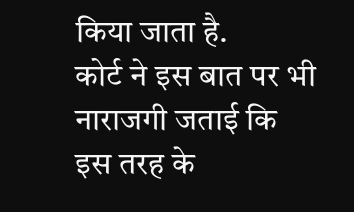किया जाता है.
कोर्ट ने इस बात पर भी नाराजगी जताई कि इस तरह के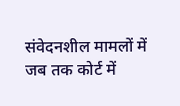संवेदनशील मामलों में जब तक कोर्ट में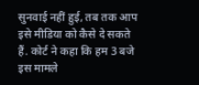सुनवाई नहीं हुई, तब तक आप इसे मीडिया को कैसे दे सकते हैं. कोर्ट ने कहा कि हम 3 बजे इस मामले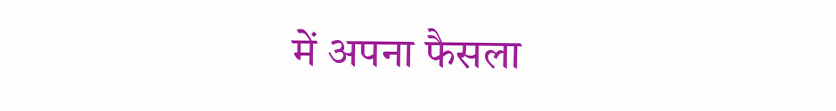में अपना फैसला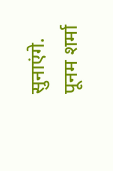सुनाएंगे.
पूनम शर्मा